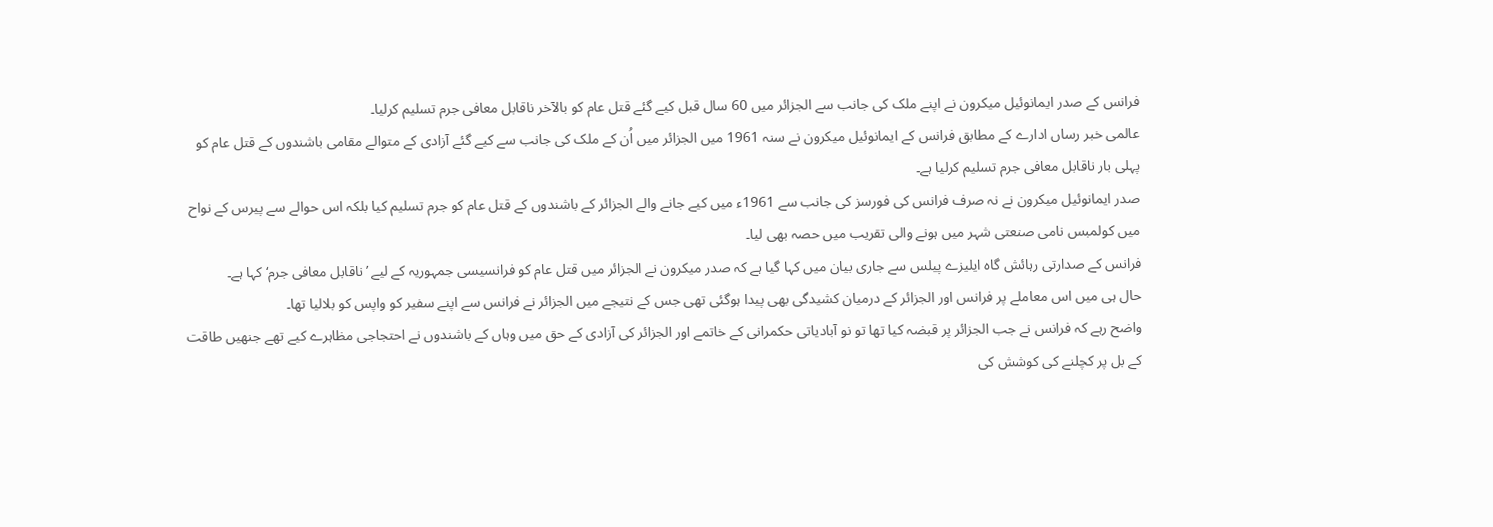فرانس کے صدر ایمانوئیل میکرون نے اپنے ملک کی جانب سے الجزائر میں 60 سال قبل کیے گئے قتل عام کو بالآخر ناقابل معافی جرم تسلیم کرلیا۔
عالمی خبر رساں ادارے کے مطابق فرانس کے ایمانوئیل میکرون نے سنہ 1961 میں الجزائر میں اُن کے ملک کی جانب سے کیے گئے آزادی کے متوالے مقامی باشندوں کے قتل عام کو پہلی بار ناقابل معافی جرم تسلیم کرلیا ہے۔
صدر ایمانوئیل میکرون نے نہ صرف فرانس کی فورسز کی جانب سے 1961ء میں کیے جانے والے الجزائر کے باشندوں کے قتل عام کو جرم تسلیم کیا بلکہ اس حوالے سے پیرس کے نواح میں کولمبس نامی صنعتی شہر میں ہونے والی تقریب میں حصہ بھی لیا۔
فرانس کے صدارتی رہائش گاہ ایلیزے پیلس سے جاری بیان میں کہا گیا ہے کہ صدر میکرون نے الجزائر میں قتل عام کو فرانسیسی جمہوریہ کے لیے ’ناقابل معافی جرم‘ کہا ہے۔
حال ہی میں اس معاملے پر فرانس اور الجزائر کے درمیان کشیدگی بھی پیدا ہوگئی تھی جس کے نتیجے میں الجزائر نے فرانس سے اپنے سفیر کو واپس کو بلالیا تھا۔
واضح رہے کہ فرانس نے جب الجزائر پر قبضہ کیا تھا تو نو آبادیاتی حکمرانی کے خاتمے اور الجزائر کی آزادی کے حق میں وہاں کے باشندوں نے احتجاجی مظاہرے کیے تھے جنھیں طاقت کے بل پر کچلنے کی کوشش کی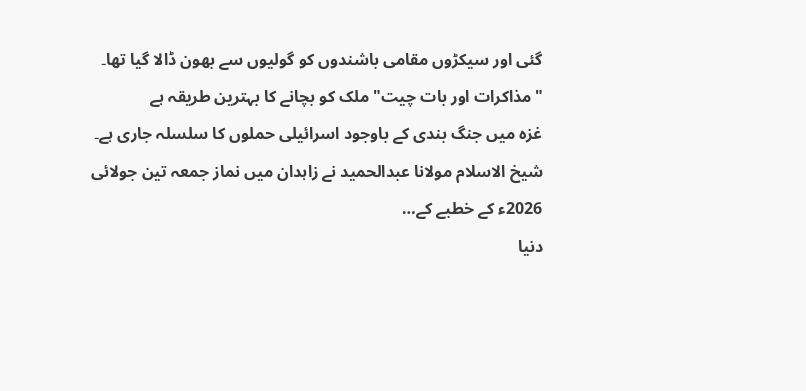گئی اور سیکڑوں مقامی باشندوں کو گولیوں سے بھون ڈالا گیا تھا۔
"مذاکرات اور بات چیت" ملک کو بچانے کا بہترین طریقہ ہے
غزہ میں جنگ بندی کے باوجود اسرائیلی حملوں کا سلسلہ جاری ہے۔
شیخ الاسلام مولانا عبدالحمید نے زاہدان میں نماز جمعہ تین جولائی 2026ء کے خطبے کے…
دنیا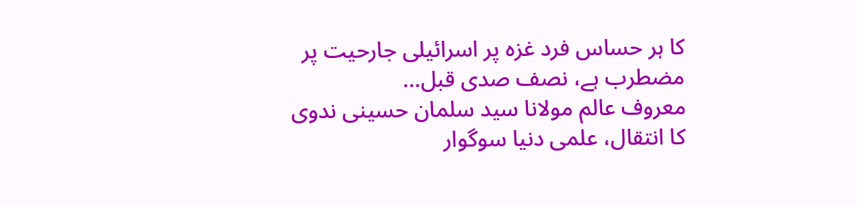کا ہر حساس فرد غزہ پر اسرائیلی جارحیت پر مضطرب ہے، نصف صدی قبل…
معروف عالم مولانا سید سلمان حسینی ندوی کا انتقال، علمی دنیا سوگوار